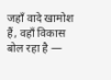जहाँ वादे खामोश हैं, वहाँ विकास बोल रहा है —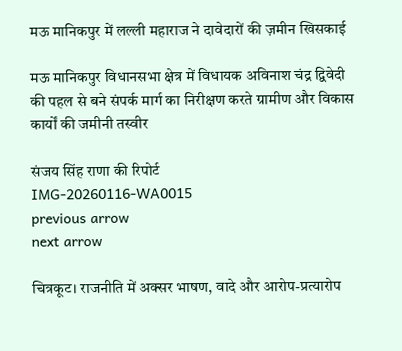मऊ मानिकपुर में लल्ली महाराज ने दावेदारों की ज़मीन खिसकाई

मऊ मानिकपुर विधानसभा क्षेत्र में विधायक अविनाश चंद्र द्विवेदी की पहल से बने संपर्क मार्ग का निरीक्षण करते ग्रामीण और विकास कार्यों की जमीनी तस्वीर

संजय सिंह राणा की रिपोर्ट
IMG-20260116-WA0015
previous arrow
next arrow

चित्रकूट। राजनीति में अक्सर भाषण, वादे और आरोप-प्रत्यारोप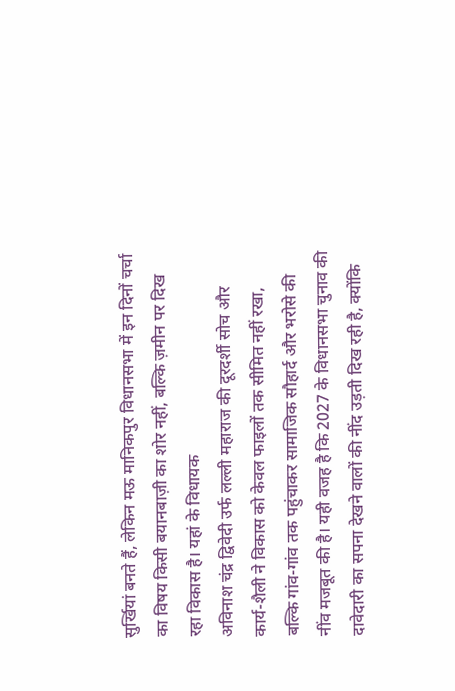सुर्खियां बनते हैं, लेकिन मऊ मानिकपुर विधानसभा में इन दिनों चर्चा का विषय किसी बयानबाज़ी का शोर नहीं, बल्कि ज़मीन पर दिख रहा विकास है। यहां के विधायक
अविनाश चंद्र द्विवेदी उर्फ लल्ली महाराज की दूरदर्शी सोच और कार्य-शैली ने विकास को केवल फाइलों तक सीमित नहीं रखा, बल्कि गांव-गांव तक पहुंचाकर सामाजिक सौहार्द और भरोसे की नींव मजबूत की है। यही वजह है कि 2027 के विधानसभा चुनाव की दावेदारी का सपना देखने वालों की नींद उड़ती दिख रही है, क्योंकि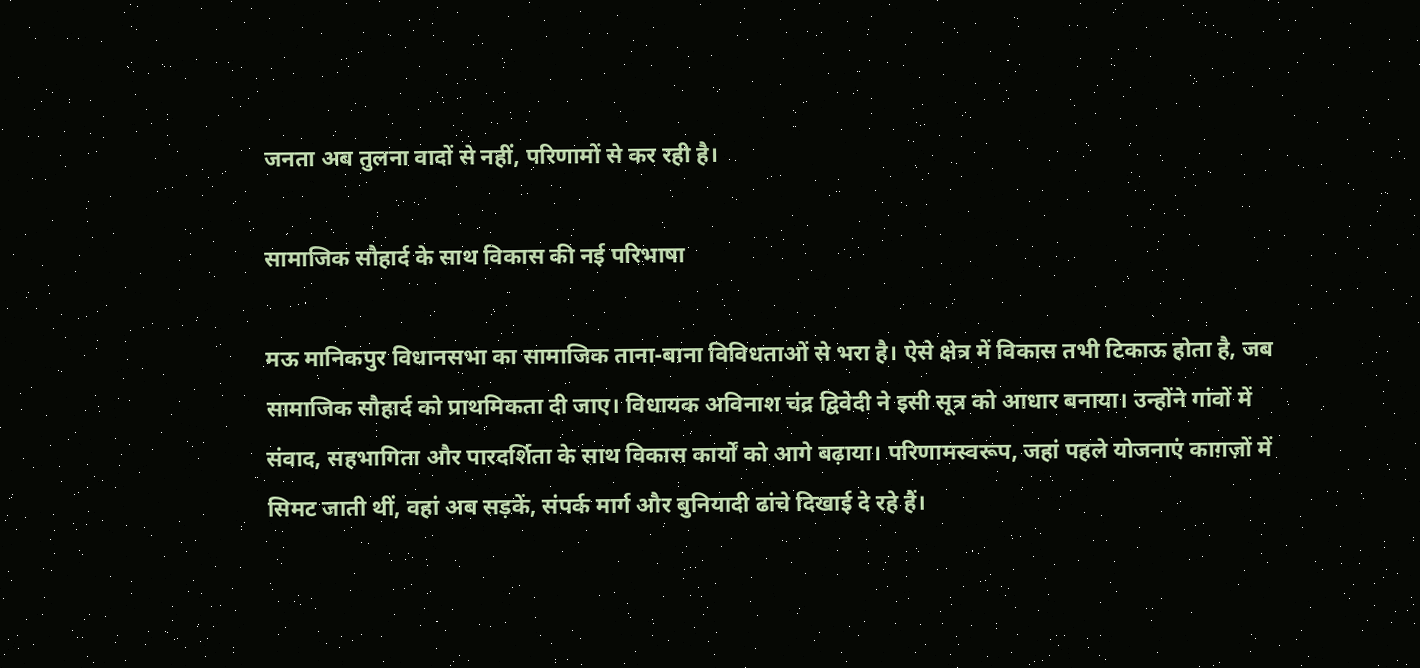जनता अब तुलना वादों से नहीं, परिणामों से कर रही है।

सामाजिक सौहार्द के साथ विकास की नई परिभाषा

मऊ मानिकपुर विधानसभा का सामाजिक ताना-बाना विविधताओं से भरा है। ऐसे क्षेत्र में विकास तभी टिकाऊ होता है, जब सामाजिक सौहार्द को प्राथमिकता दी जाए। विधायक अविनाश चंद्र द्विवेदी ने इसी सूत्र को आधार बनाया। उन्होंने गांवों में संवाद, सहभागिता और पारदर्शिता के साथ विकास कार्यों को आगे बढ़ाया। परिणामस्वरूप, जहां पहले योजनाएं काग़ज़ों में सिमट जाती थीं, वहां अब सड़कें, संपर्क मार्ग और बुनियादी ढांचे दिखाई दे रहे हैं।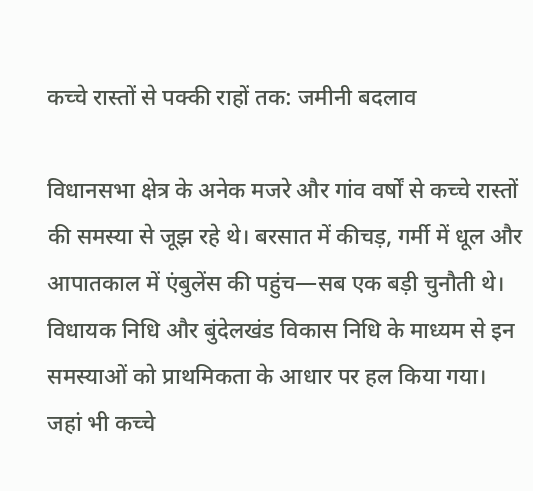कच्चे रास्तों से पक्की राहों तक: जमीनी बदलाव

विधानसभा क्षेत्र के अनेक मजरे और गांव वर्षों से कच्चे रास्तों की समस्या से जूझ रहे थे। बरसात में कीचड़, गर्मी में धूल और आपातकाल में एंबुलेंस की पहुंच—सब एक बड़ी चुनौती थे। विधायक निधि और बुंदेलखंड विकास निधि के माध्यम से इन समस्याओं को प्राथमिकता के आधार पर हल किया गया। जहां भी कच्चे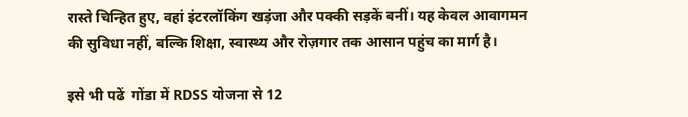रास्ते चिन्हित हुए, वहां इंटरलॉकिंग खड़ंजा और पक्की सड़कें बनीं। यह केवल आवागमन की सुविधा नहीं, बल्कि शिक्षा, स्वास्थ्य और रोज़गार तक आसान पहुंच का मार्ग है।

इसे भी पढें  गोंडा में RDSS योजना से 12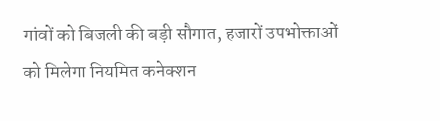गांवों को बिजली की बड़ी सौगात, हजारों उपभोक्ताओं को मिलेगा नियमित कनेक्शन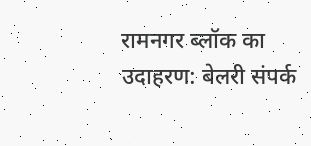रामनगर ब्लॉक का उदाहरण: बेलरी संपर्क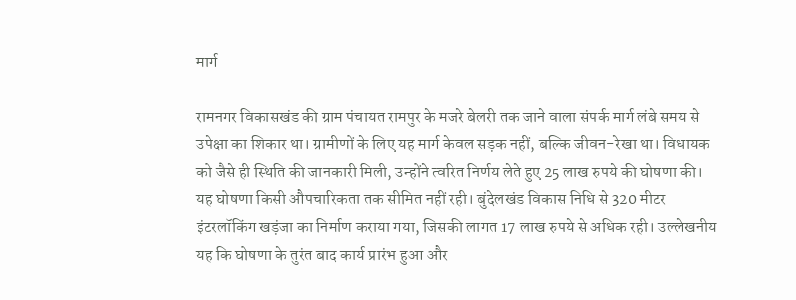मार्ग

रामनगर विकासखंड की ग्राम पंचायत रामपुर के मजरे बेलरी तक जाने वाला संपर्क मार्ग लंबे समय से उपेक्षा का शिकार था। ग्रामीणों के लिए यह मार्ग केवल सड़क नहीं, बल्कि जीवन-रेखा था। विधायक को जैसे ही स्थिति की जानकारी मिली, उन्होंने त्वरित निर्णय लेते हुए 25 लाख रुपये की घोषणा की। यह घोषणा किसी औपचारिकता तक सीमित नहीं रही। बुंदेलखंड विकास निधि से 320 मीटर इंटरलॉकिंग खड़ंजा का निर्माण कराया गया, जिसकी लागत 17 लाख रुपये से अधिक रही। उल्लेखनीय यह कि घोषणा के तुरंत बाद कार्य प्रारंभ हुआ और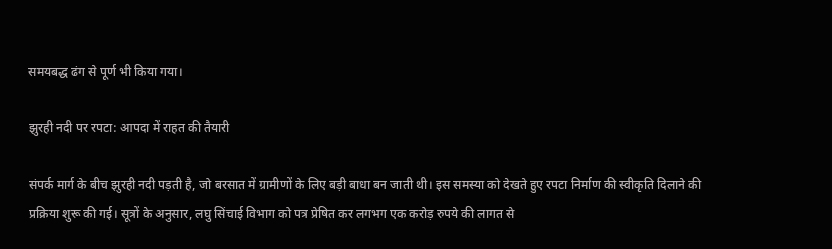समयबद्ध ढंग से पूर्ण भी किया गया।

झुरही नदी पर रपटा: आपदा में राहत की तैयारी

संपर्क मार्ग के बीच झुरही नदी पड़ती है, जो बरसात में ग्रामीणों के लिए बड़ी बाधा बन जाती थी। इस समस्या को देखते हुए रपटा निर्माण की स्वीकृति दिलाने की प्रक्रिया शुरू की गई। सूत्रों के अनुसार, लघु सिंचाई विभाग को पत्र प्रेषित कर लगभग एक करोड़ रुपये की लागत से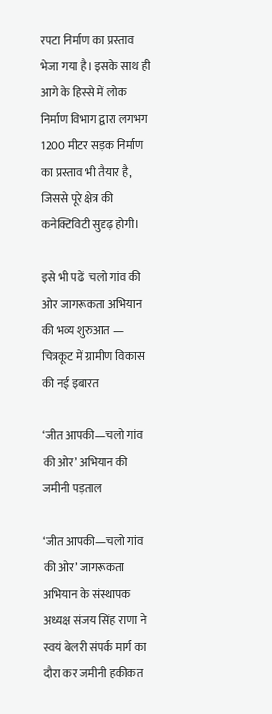रपटा निर्माण का प्रस्ताव भेजा गया है। इसके साथ ही आगे के हिस्से में लोक निर्माण विभाग द्वारा लगभग 1200 मीटर सड़क निर्माण का प्रस्ताव भी तैयार है, जिससे पूरे क्षेत्र की कनेक्टिविटी सुदृढ़ होगी।

इसे भी पढें  चलो गांव की ओर जागरूकता अभियान की भव्य शुरुआत — चित्रकूट में ग्रामीण विकास की नई इबारत

‘जीत आपकी—चलो गांव की ओर’ अभियान की जमीनी पड़ताल

‘जीत आपकी—चलो गांव की ओर’ जागरूकता अभियान के संस्थापक अध्यक्ष संजय सिंह राणा ने स्वयं बेलरी संपर्क मार्ग का दौरा कर जमीनी हकीकत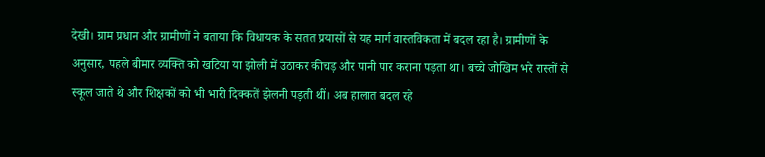देखी। ग्राम प्रधान और ग्रामीणों ने बताया कि विधायक के सतत प्रयासों से यह मार्ग वास्तविकता में बदल रहा है। ग्रामीणों के अनुसार, पहले बीमार व्यक्ति को खटिया या झोली में उठाकर कीचड़ और पानी पार कराना पड़ता था। बच्चे जोखिम भरे रास्तों से स्कूल जाते थे और शिक्षकों को भी भारी दिक्कतें झेलनी पड़ती थीं। अब हालात बदल रहे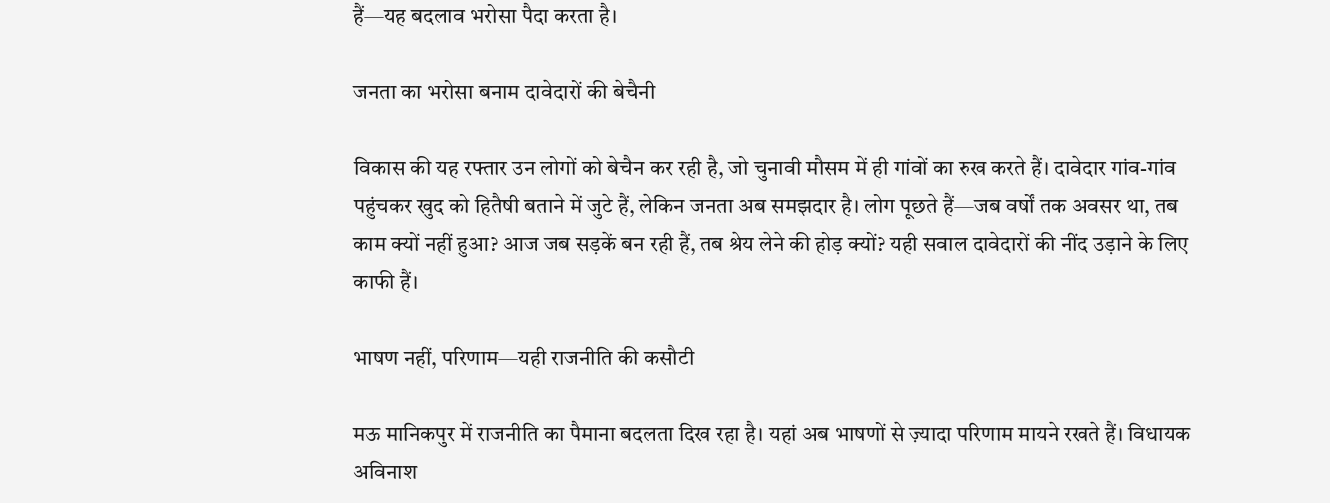हैं—यह बदलाव भरोसा पैदा करता है।

जनता का भरोसा बनाम दावेदारों की बेचैनी

विकास की यह रफ्तार उन लोगों को बेचैन कर रही है, जो चुनावी मौसम में ही गांवों का रुख करते हैं। दावेदार गांव-गांव पहुंचकर खुद को हितैषी बताने में जुटे हैं, लेकिन जनता अब समझदार है। लोग पूछते हैं—जब वर्षों तक अवसर था, तब काम क्यों नहीं हुआ? आज जब सड़कें बन रही हैं, तब श्रेय लेने की होड़ क्यों? यही सवाल दावेदारों की नींद उड़ाने के लिए काफी हैं।

भाषण नहीं, परिणाम—यही राजनीति की कसौटी

मऊ मानिकपुर में राजनीति का पैमाना बदलता दिख रहा है। यहां अब भाषणों से ज़्यादा परिणाम मायने रखते हैं। विधायक अविनाश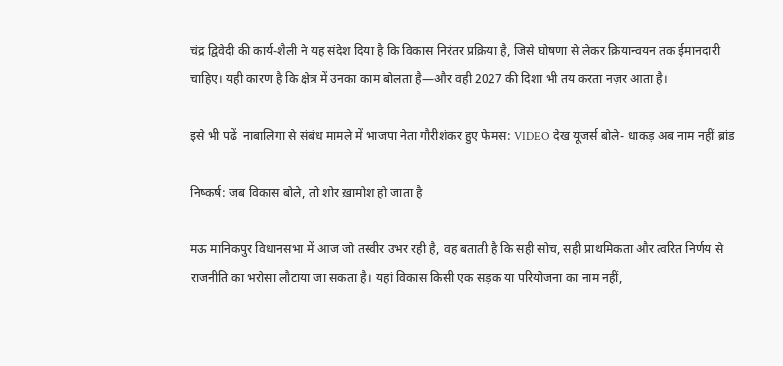चंद्र द्विवेदी की कार्य-शैली ने यह संदेश दिया है कि विकास निरंतर प्रक्रिया है, जिसे घोषणा से लेकर क्रियान्वयन तक ईमानदारी चाहिए। यही कारण है कि क्षेत्र में उनका काम बोलता है—और वही 2027 की दिशा भी तय करता नज़र आता है।

इसे भी पढें  नाबालिगा से संबंध मामले में भाजपा नेता गौरीशंकर हुए फेमस: VIDEO देख यूजर्स बोले- धाकड़ अब नाम नहीं ब्रांड

निष्कर्ष: जब विकास बोले, तो शोर ख़ामोश हो जाता है

मऊ मानिकपुर विधानसभा में आज जो तस्वीर उभर रही है, वह बताती है कि सही सोच, सही प्राथमिकता और त्वरित निर्णय से राजनीति का भरोसा लौटाया जा सकता है। यहां विकास किसी एक सड़क या परियोजना का नाम नहीं,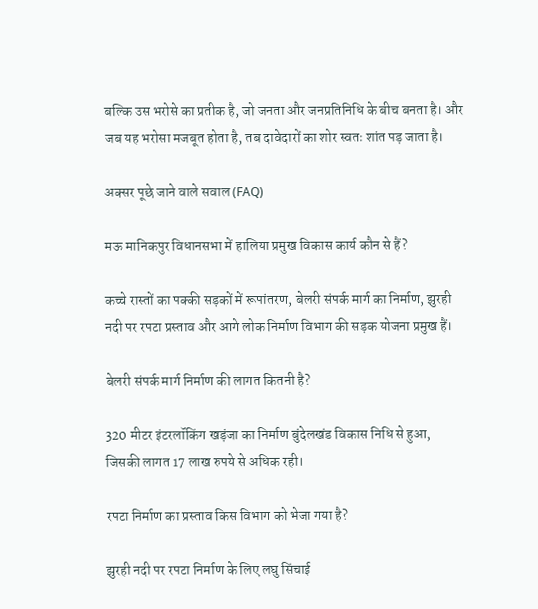बल्कि उस भरोसे का प्रतीक है, जो जनता और जनप्रतिनिधि के बीच बनता है। और जब यह भरोसा मजबूत होता है, तब दावेदारों का शोर स्वतः शांत पड़ जाता है।

अक्सर पूछे जाने वाले सवाल (FAQ)

मऊ मानिकपुर विधानसभा में हालिया प्रमुख विकास कार्य कौन से हैं?

कच्चे रास्तों का पक्की सड़कों में रूपांतरण, बेलरी संपर्क मार्ग का निर्माण, झुरही नदी पर रपटा प्रस्ताव और आगे लोक निर्माण विभाग की सड़क योजना प्रमुख हैं।

बेलरी संपर्क मार्ग निर्माण की लागत कितनी है?

320 मीटर इंटरलॉकिंग खड़ंजा का निर्माण बुंदेलखंड विकास निधि से हुआ, जिसकी लागत 17 लाख रुपये से अधिक रही।

रपटा निर्माण का प्रस्ताव किस विभाग को भेजा गया है?

झुरही नदी पर रपटा निर्माण के लिए लघु सिंचाई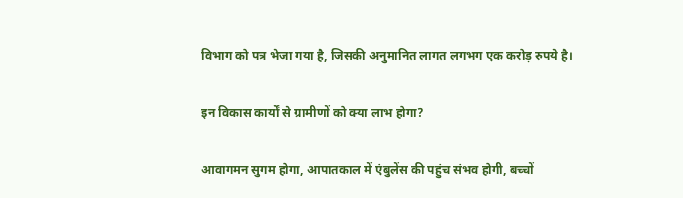विभाग को पत्र भेजा गया है, जिसकी अनुमानित लागत लगभग एक करोड़ रुपये है।

इन विकास कार्यों से ग्रामीणों को क्या लाभ होगा?

आवागमन सुगम होगा, आपातकाल में एंबुलेंस की पहुंच संभव होगी, बच्चों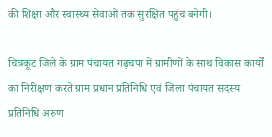की शिक्षा और स्वास्थ्य सेवाओं तक सुरक्षित पहुंच बनेगी।

चित्रकूट जिले के ग्राम पंचायत गढ़चपा में ग्रामीणों के साथ विकास कार्यों का निरीक्षण करते ग्राम प्रधान प्रतिनिधि एवं जिला पंचायत सदस्य प्रतिनिधि अरुण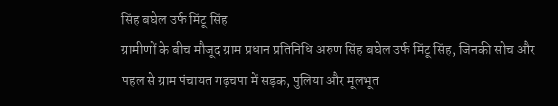सिंह बघेल उर्फ मिंटू सिंह
ग्रामीणों के बीच मौजूद ग्राम प्रधान प्रतिनिधि अरुण सिंह बघेल उर्फ मिंटू सिंह, जिनकी सोच और पहल से ग्राम पंचायत गढ़चपा में सड़क, पुलिया और मूलभूत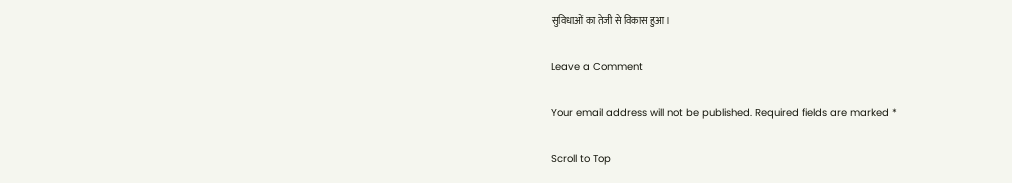सुविधाओं का तेजी से विकास हुआ।

Leave a Comment

Your email address will not be published. Required fields are marked *

Scroll to Top